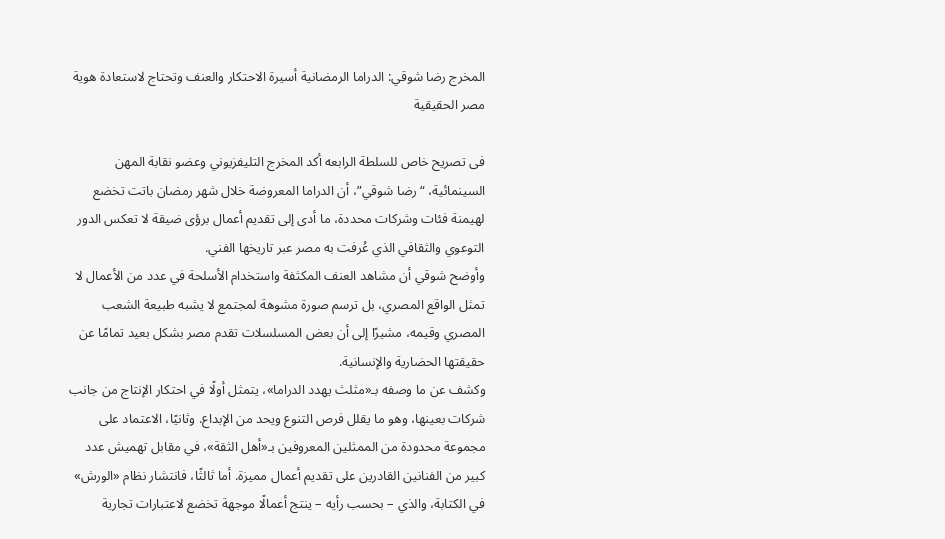المخرج رضا شوقي: الدراما الرمضانية أسيرة الاحتكار والعنف وتحتاج لاستعادة هوية مصر الحقيقية

فى تصريح خاص للسلطة الرابعه أكد المخرج التليفزيوني وعضو نقابة المهن السينمائية، “رضا شوقي”، أن الدراما المعروضة خلال شهر رمضان باتت تخضع لهيمنة فئات وشركات محددة، ما أدى إلى تقديم أعمال برؤى ضيقة لا تعكس الدور التوعوي والثقافي الذي عُرفت به مصر عبر تاريخها الفني.
وأوضح شوقي أن مشاهد العنف المكثفة واستخدام الأسلحة في عدد من الأعمال لا تمثل الواقع المصري، بل ترسم صورة مشوهة لمجتمع لا يشبه طبيعة الشعب المصري وقيمه، مشيرًا إلى أن بعض المسلسلات تقدم مصر بشكل بعيد تمامًا عن حقيقتها الحضارية والإنسانية.
وكشف عن ما وصفه بـ«مثلث يهدد الدراما»، يتمثل أولًا في احتكار الإنتاج من جانب شركات بعينها، وهو ما يقلل فرص التنوع ويحد من الإبداع. وثانيًا، الاعتماد على مجموعة محدودة من الممثلين المعروفين بـ«أهل الثقة»، في مقابل تهميش عدد كبير من الفنانين القادرين على تقديم أعمال مميزة. أما ثالثًا، فانتشار نظام «الورش» في الكتابة، والذي – بحسب رأيه – ينتج أعمالًا موجهة تخضع لاعتبارات تجارية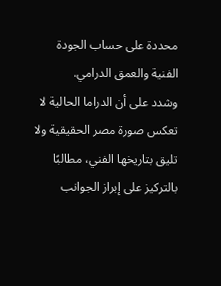محددة على حساب الجودة الفنية والعمق الدرامي.
وشدد على أن الدراما الحالية لا تعكس صورة مصر الحقيقية ولا تليق بتاريخها الفني، مطالبًا بالتركيز على إبراز الجوانب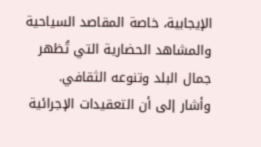الإيجابية، خاصة المقاصد السياحية والمشاهد الحضارية التي تُظهر جمال البلد وتنوعه الثقافي.
وأشار إلى أن التعقيدات الإجرائية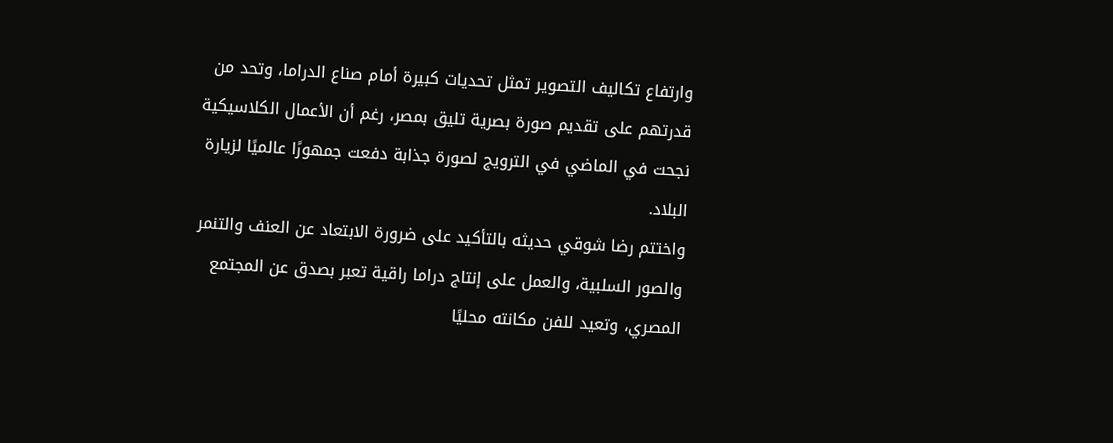وارتفاع تكاليف التصوير تمثل تحديات كبيرة أمام صناع الدراما، وتحد من قدرتهم على تقديم صورة بصرية تليق بمصر، رغم أن الأعمال الكلاسيكية نجحت في الماضي في الترويج لصورة جذابة دفعت جمهورًا عالميًا لزيارة البلاد.
واختتم رضا شوقي حديثه بالتأكيد على ضرورة الابتعاد عن العنف والتنمر والصور السلبية، والعمل على إنتاج دراما راقية تعبر بصدق عن المجتمع المصري، وتعيد للفن مكانته محليًا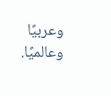وعربيًا وعالميًا.